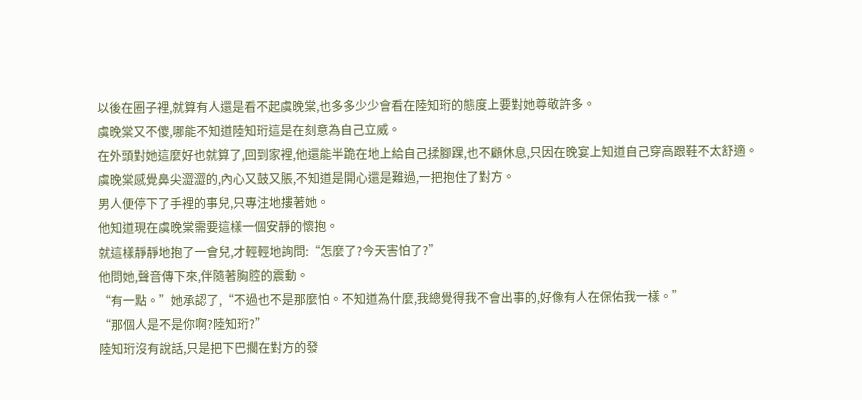以後在圈子裡,就算有人還是看不起虞晚棠,也多多少少會看在陸知珩的態度上要對她尊敬許多。
虞晚棠又不傻,哪能不知道陸知珩這是在刻意為自己立威。
在外頭對她這麼好也就算了,回到家裡,他還能半跪在地上給自己揉腳踝,也不顧休息,只因在晚宴上知道自己穿高跟鞋不太舒適。
虞晚棠感覺鼻尖澀澀的,內心又鼓又脹,不知道是開心還是難過,一把抱住了對方。
男人便停下了手裡的事兒,只專注地摟著她。
他知道現在虞晚棠需要這樣一個安靜的懷抱。
就這樣靜靜地抱了一會兒,才輕輕地詢問:“怎麼了?今天害怕了?”
他問她,聲音傳下來,伴隨著胸腔的震動。
“有一點。”她承認了,“不過也不是那麼怕。不知道為什麼,我總覺得我不會出事的,好像有人在保佑我一樣。”
“那個人是不是你啊?陸知珩?”
陸知珩沒有說話,只是把下巴擱在對方的發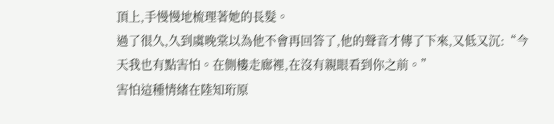頂上,手慢慢地梳理著她的長髮。
過了很久,久到虞晚棠以為他不會再回答了,他的聲音才傳了下來,又低又沉:“今天我也有點害怕。在側樓走廊裡,在沒有親眼看到你之前。”
害怕這種情緒在陸知珩原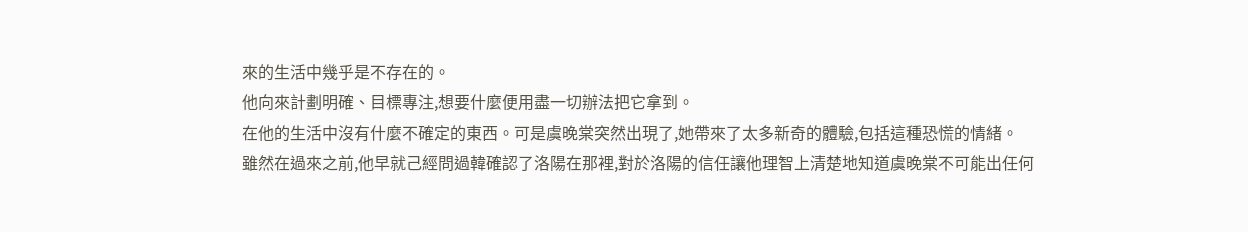來的生活中幾乎是不存在的。
他向來計劃明確、目標專注,想要什麼便用盡一切辦法把它拿到。
在他的生活中沒有什麼不確定的東西。可是虞晚棠突然出現了,她帶來了太多新奇的體驗,包括這種恐慌的情緒。
雖然在過來之前,他早就己經問過韓確認了洛陽在那裡,對於洛陽的信任讓他理智上清楚地知道虞晚棠不可能出任何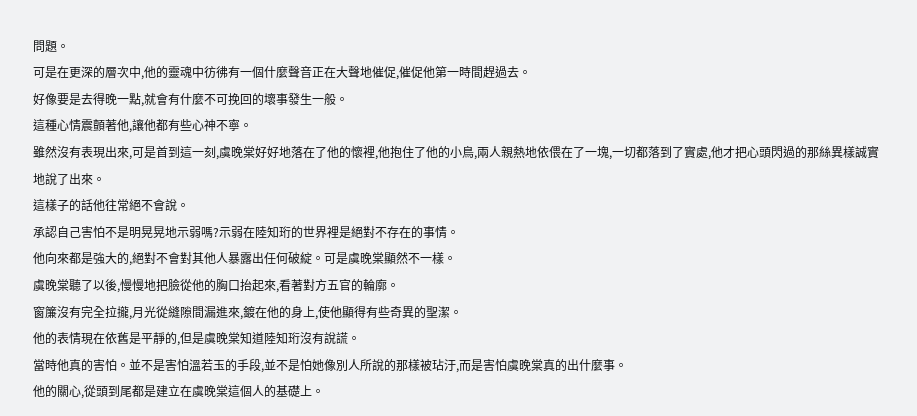問題。
可是在更深的層次中,他的靈魂中彷彿有一個什麼聲音正在大聲地催促,催促他第一時間趕過去。
好像要是去得晚一點,就會有什麼不可挽回的壞事發生一般。
這種心情震顫著他,讓他都有些心神不寧。
雖然沒有表現出來,可是首到這一刻,虞晚棠好好地落在了他的懷裡,他抱住了他的小鳥,兩人親熱地依偎在了一塊,一切都落到了實處,他才把心頭閃過的那絲異樣誠實地說了出來。
這樣子的話他往常絕不會說。
承認自己害怕不是明晃晃地示弱嗎?示弱在陸知珩的世界裡是絕對不存在的事情。
他向來都是強大的,絕對不會對其他人暴露出任何破綻。可是虞晚棠顯然不一樣。
虞晚棠聽了以後,慢慢地把臉從他的胸口抬起來,看著對方五官的輪廓。
窗簾沒有完全拉攏,月光從縫隙間漏進來,鍍在他的身上,使他顯得有些奇異的聖潔。
他的表情現在依舊是平靜的,但是虞晚棠知道陸知珩沒有說謊。
當時他真的害怕。並不是害怕溫若玉的手段,並不是怕她像別人所說的那樣被玷汙,而是害怕虞晚棠真的出什麼事。
他的關心,從頭到尾都是建立在虞晚棠這個人的基礎上。